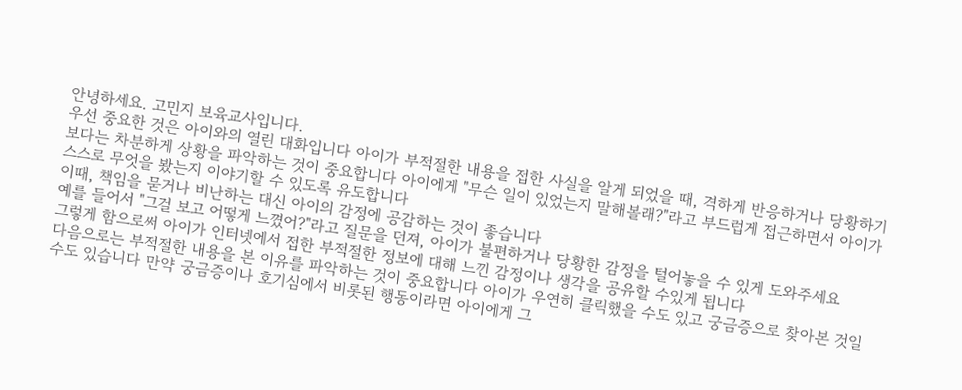안녕하세요. 고민지 보육교사입니다.
우선 중요한 것은 아이와의 열린 대화입니다 아이가 부적절한 내용을 접한 사실을 알게 되었을 때, 격하게 반응하거나 당황하기보다는 차분하게 상황을 파악하는 것이 중요합니다 아이에게 "무슨 일이 있었는지 말해볼래?"라고 부드럽게 접근하면서 아이가 스스로 무엇을 봤는지 이야기할 수 있도록 유도합니다
이때, 책임을 묻거나 비난하는 대신 아이의 감정에 공감하는 것이 좋습니다
예를 들어서 "그걸 보고 어떻게 느꼈어?"라고 질문을 던져, 아이가 불편하거나 당황한 감정을 털어놓을 수 있게 도와주세요
그렇게 함으로써 아이가 인터넷에서 접한 부적절한 정보에 대해 느낀 감정이나 생각을 공유할 수있게 됩니다
다음으로는 부적절한 내용을 본 이유를 파악하는 것이 중요합니다 아이가 우연히 클릭했을 수도 있고 궁금증으로 찾아본 것일 수도 있습니다 만약 궁금증이나 호기심에서 비롯된 행동이라면 아이에게 그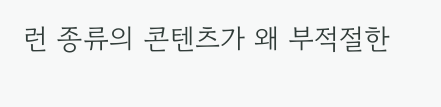런 종류의 콘텐츠가 왜 부적절한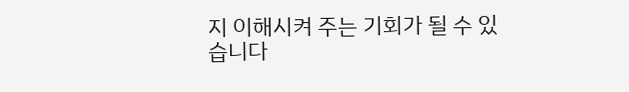지 이해시켜 주는 기회가 될 수 있습니다